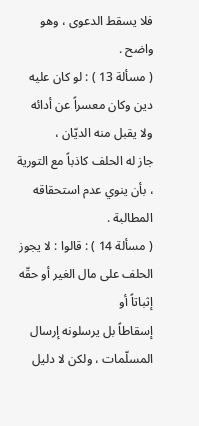فلا يسقط الدعوى ، وهو واضح .
( مسألة 13 ) : لو كان عليه دين وكان معسراً عن أدائه ولا يقبل منه الديّان ،
جاز له الحلف كاذباً مع التورية ، بأن ينوي عدم استحقاقه المطالبة .
( مسألة 14 ) : قالوا : لا يجوز الحلف على مال الغير أو حقّه إثباتاً أو
إسقاطاً بل يرسلونه إرسال المسلّمات ، ولكن لا دليل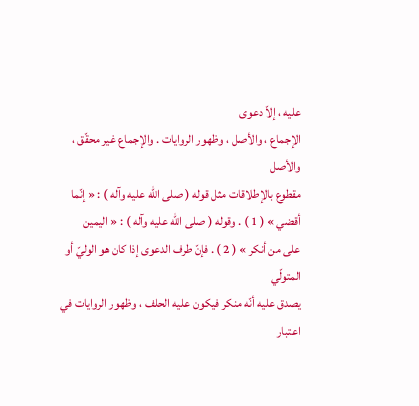عليه ، إلاّ دعوى
الإجماع ، والأصل ، وظهور الروايات . والإجماع غير محقّق ، والأصل
مقطوع بالإطلاقات مثل قوله ( صلى الله عليه وآله ) : « إنّما أقضي » ( 1 ) . وقوله ( صلى الله عليه وآله ) : « اليمين
على من أنكر » ( 2 ) . فإنّ طرف الدعوى إذا كان هو الوليّ أو المتولّي
يصدق عليه أنّه منكر فيكون عليه الحلف ، وظهور الروايات في اعتبار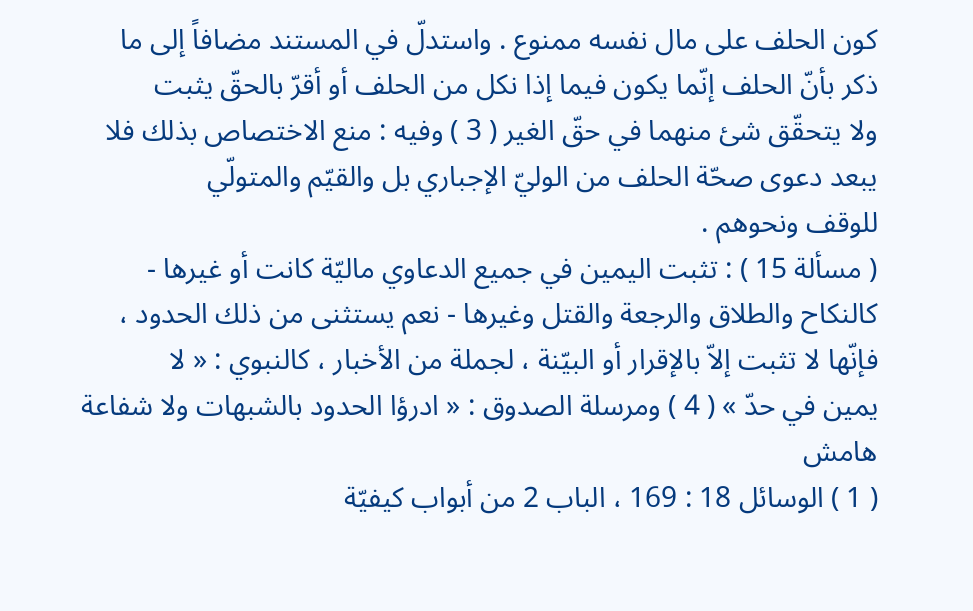كون الحلف على مال نفسه ممنوع . واستدلّ في المستند مضافاً إلى ما
ذكر بأنّ الحلف إنّما يكون فيما إذا نكل من الحلف أو أقرّ بالحقّ يثبت
ولا يتحقّق شئ منهما في حقّ الغير ( 3 ) وفيه : منع الاختصاص بذلك فلا
يبعد دعوى صحّة الحلف من الوليّ الإجباري بل والقيّم والمتولّي
للوقف ونحوهم .
( مسألة 15 ) : تثبت اليمين في جميع الدعاوي ماليّة كانت أو غيرها -
كالنكاح والطلاق والرجعة والقتل وغيرها - نعم يستثنى من ذلك الحدود ،
فإنّها لا تثبت إلاّ بالإقرار أو البيّنة ، لجملة من الأخبار ، كالنبوي : « لا
يمين في حدّ » ( 4 ) ومرسلة الصدوق : « ادرؤا الحدود بالشبهات ولا شفاعة
هامش
( 1 ) الوسائل 18 : 169 ، الباب 2 من أبواب كيفيّة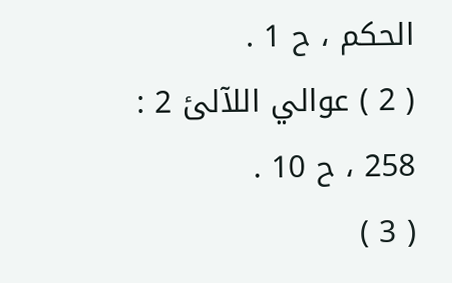الحكم ، ح 1 .
( 2 ) عوالي اللآلئ 2 : 258 ، ح 10 .
( 3 )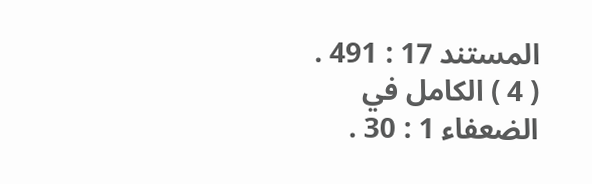المستند 17 : 491 .
( 4 ) الكامل في الضعفاء 1 : 30 .